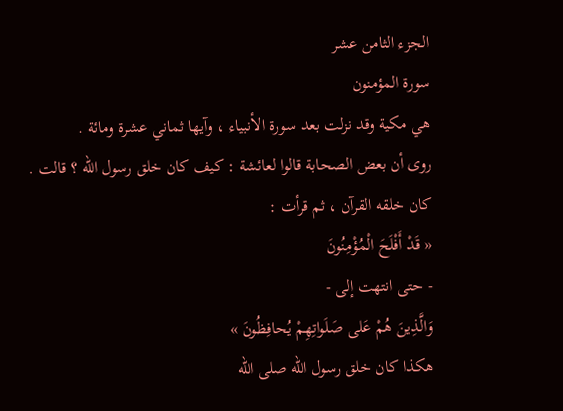الجزء الثامن عشر
سورة المؤمنون
هي مكية وقد نزلت بعد سورة الأنبياء ، وآيها ثماني عشرة ومائة .
روى أن بعض الصحابة قالوا لعائشة : كيف كان خلق رسول اللّه ؟ قالت .
كان خلقه القرآن ، ثم قرأت :
« قَدْ أَفْلَحَ الْمُؤْمِنُونَ
- حتى انتهت إلى -
وَالَّذِينَ هُمْ عَلى صَلَواتِهِمْ يُحافِظُونَ »
هكذا كان خلق رسول اللّه صلى اللّه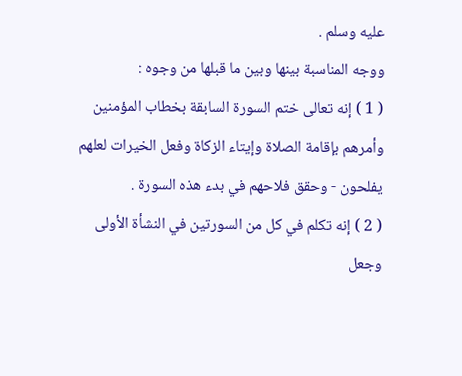عليه وسلم .
ووجه المناسبة بينها وبين ما قبلها من وجوه :
( 1 ) إنه تعالى ختم السورة السابقة بخطاب المؤمنين وأمرهم بإقامة الصلاة وإيتاء الزكاة وفعل الخيرات لعلهم يفلحون - وحقق فلاحهم في بدء هذه السورة .
( 2 ) إنه تكلم في كل من السورتين في النشأة الأولى وجعل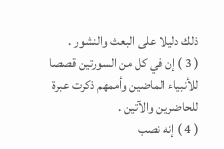ذلك دليلا على البعث والنشور .
( 3 ) إن في كل من السورتين قصصا للأنبياء الماضين وأممهم ذكرت عبرة للحاضرين والآتين .
( 4 ) إنه نصب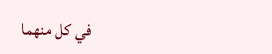في كل منهما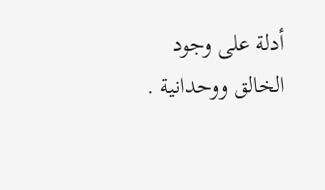أدلة على وجود الخالق ووحدانية .